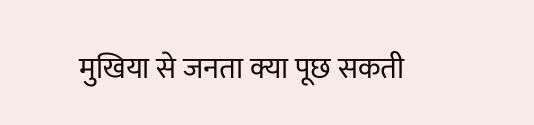मुखिया से जनता क्या पूछ सकती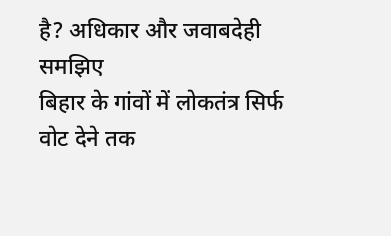है? अधिकार और जवाबदेही समझिए
बिहार के गांवों में लोकतंत्र सिर्फ वोट देने तक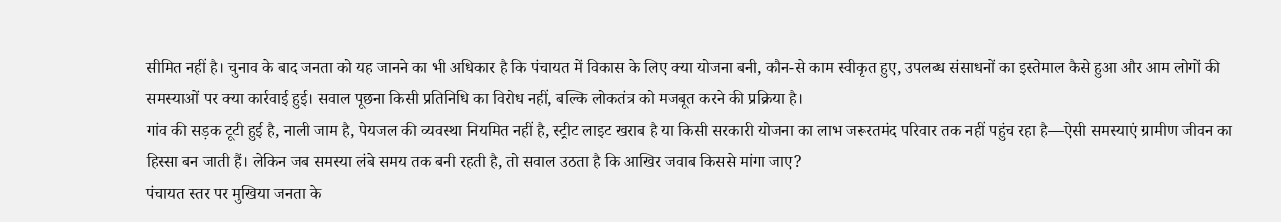सीमित नहीं है। चुनाव के बाद जनता को यह जानने का भी अधिकार है कि पंचायत में विकास के लिए क्या योजना बनी, कौन-से काम स्वीकृत हुए, उपलब्ध संसाधनों का इस्तेमाल कैसे हुआ और आम लोगों की समस्याओं पर क्या कार्रवाई हुई। सवाल पूछना किसी प्रतिनिधि का विरोध नहीं, बल्कि लोकतंत्र को मजबूत करने की प्रक्रिया है।
गांव की सड़क टूटी हुई है, नाली जाम है, पेयजल की व्यवस्था नियमित नहीं है, स्ट्रीट लाइट खराब है या किसी सरकारी योजना का लाभ जरूरतमंद परिवार तक नहीं पहुंच रहा है—ऐसी समस्याएं ग्रामीण जीवन का हिस्सा बन जाती हैं। लेकिन जब समस्या लंबे समय तक बनी रहती है, तो सवाल उठता है कि आखिर जवाब किससे मांगा जाए?
पंचायत स्तर पर मुखिया जनता के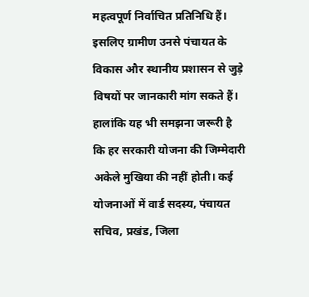महत्वपूर्ण निर्वाचित प्रतिनिधि हैं। इसलिए ग्रामीण उनसे पंचायत के विकास और स्थानीय प्रशासन से जुड़े विषयों पर जानकारी मांग सकते हैं। हालांकि यह भी समझना जरूरी है कि हर सरकारी योजना की जिम्मेदारी अकेले मुखिया की नहीं होती। कई योजनाओं में वार्ड सदस्य, पंचायत सचिव, प्रखंड, जिला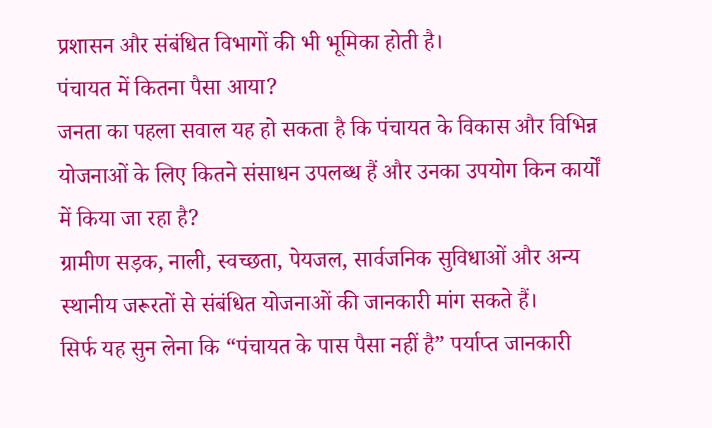प्रशासन और संबंधित विभागों की भी भूमिका होती है।
पंचायत में कितना पैसा आया?
जनता का पहला सवाल यह हो सकता है कि पंचायत के विकास और विभिन्न योजनाओं के लिए कितने संसाधन उपलब्ध हैं और उनका उपयोग किन कार्यों में किया जा रहा है?
ग्रामीण सड़क, नाली, स्वच्छता, पेयजल, सार्वजनिक सुविधाओं और अन्य स्थानीय जरूरतों से संबंधित योजनाओं की जानकारी मांग सकते हैं।
सिर्फ यह सुन लेना कि “पंचायत के पास पैसा नहीं है” पर्याप्त जानकारी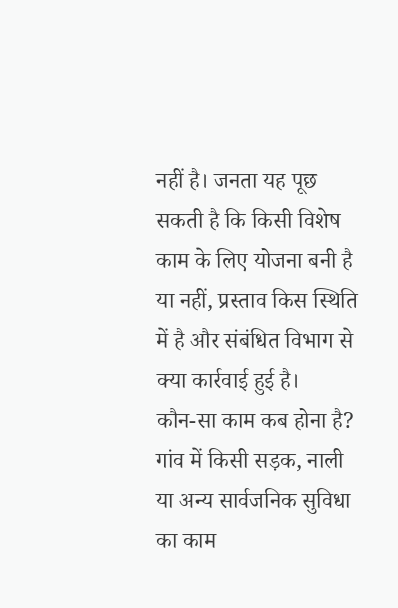नहीं है। जनता यह पूछ सकती है कि किसी विशेष काम के लिए योजना बनी है या नहीं, प्रस्ताव किस स्थिति में है और संबंधित विभाग से क्या कार्रवाई हुई है।
कौन-सा काम कब होना है?
गांव में किसी सड़क, नाली या अन्य सार्वजनिक सुविधा का काम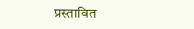प्रस्तावित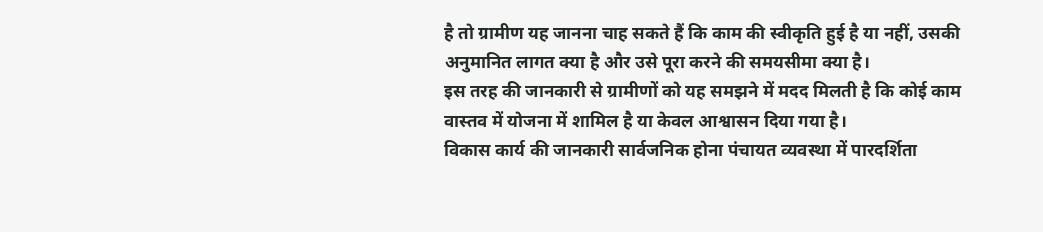है तो ग्रामीण यह जानना चाह सकते हैं कि काम की स्वीकृति हुई है या नहीं, उसकी अनुमानित लागत क्या है और उसे पूरा करने की समयसीमा क्या है।
इस तरह की जानकारी से ग्रामीणों को यह समझने में मदद मिलती है कि कोई काम वास्तव में योजना में शामिल है या केवल आश्वासन दिया गया है।
विकास कार्य की जानकारी सार्वजनिक होना पंचायत व्यवस्था में पारदर्शिता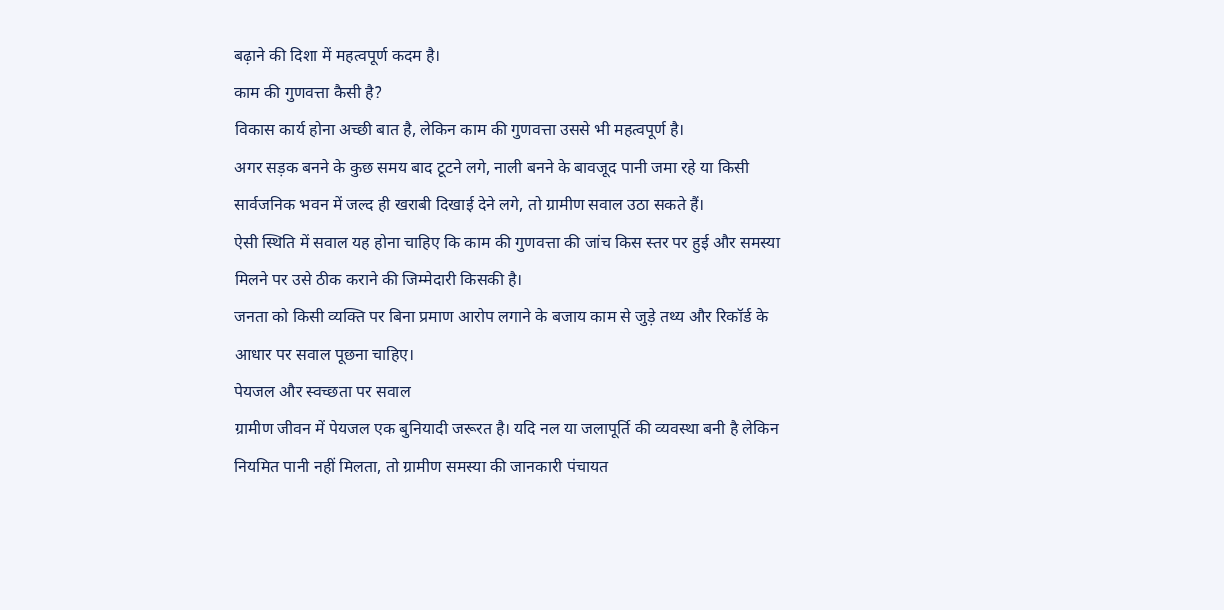बढ़ाने की दिशा में महत्वपूर्ण कदम है।
काम की गुणवत्ता कैसी है?
विकास कार्य होना अच्छी बात है, लेकिन काम की गुणवत्ता उससे भी महत्वपूर्ण है।
अगर सड़क बनने के कुछ समय बाद टूटने लगे, नाली बनने के बावजूद पानी जमा रहे या किसी सार्वजनिक भवन में जल्द ही खराबी दिखाई देने लगे, तो ग्रामीण सवाल उठा सकते हैं।
ऐसी स्थिति में सवाल यह होना चाहिए कि काम की गुणवत्ता की जांच किस स्तर पर हुई और समस्या मिलने पर उसे ठीक कराने की जिम्मेदारी किसकी है।
जनता को किसी व्यक्ति पर बिना प्रमाण आरोप लगाने के बजाय काम से जुड़े तथ्य और रिकॉर्ड के आधार पर सवाल पूछना चाहिए।
पेयजल और स्वच्छता पर सवाल
ग्रामीण जीवन में पेयजल एक बुनियादी जरूरत है। यदि नल या जलापूर्ति की व्यवस्था बनी है लेकिन नियमित पानी नहीं मिलता, तो ग्रामीण समस्या की जानकारी पंचायत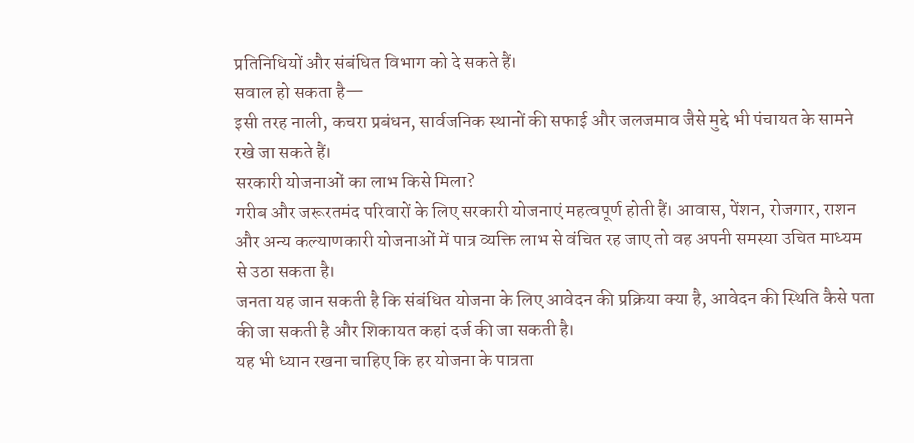प्रतिनिधियों और संबंधित विभाग को दे सकते हैं।
सवाल हो सकता है—
इसी तरह नाली, कचरा प्रबंधन, सार्वजनिक स्थानों की सफाई और जलजमाव जैसे मुद्दे भी पंचायत के सामने रखे जा सकते हैं।
सरकारी योजनाओं का लाभ किसे मिला?
गरीब और जरूरतमंद परिवारों के लिए सरकारी योजनाएं महत्वपूर्ण होती हैं। आवास, पेंशन, रोजगार, राशन और अन्य कल्याणकारी योजनाओं में पात्र व्यक्ति लाभ से वंचित रह जाए तो वह अपनी समस्या उचित माध्यम से उठा सकता है।
जनता यह जान सकती है कि संबंधित योजना के लिए आवेदन की प्रक्रिया क्या है, आवेदन की स्थिति कैसे पता की जा सकती है और शिकायत कहां दर्ज की जा सकती है।
यह भी ध्यान रखना चाहिए कि हर योजना के पात्रता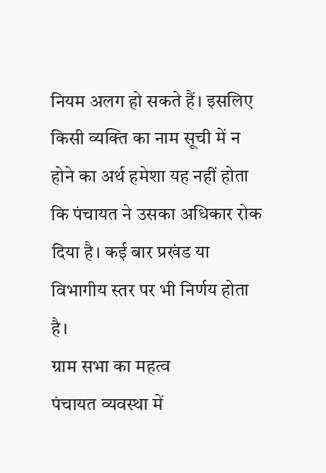नियम अलग हो सकते हैं। इसलिए किसी व्यक्ति का नाम सूची में न होने का अर्थ हमेशा यह नहीं होता कि पंचायत ने उसका अधिकार रोक दिया है। कई बार प्रखंड या विभागीय स्तर पर भी निर्णय होता है।
ग्राम सभा का महत्व
पंचायत व्यवस्था में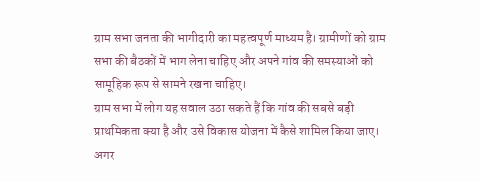ग्राम सभा जनता की भागीदारी का महत्वपूर्ण माध्यम है। ग्रामीणों को ग्राम सभा की बैठकों में भाग लेना चाहिए और अपने गांव की समस्याओं को सामूहिक रूप से सामने रखना चाहिए।
ग्राम सभा में लोग यह सवाल उठा सकते हैं कि गांव की सबसे बड़ी प्राथमिकता क्या है और उसे विकास योजना में कैसे शामिल किया जाए।
अगर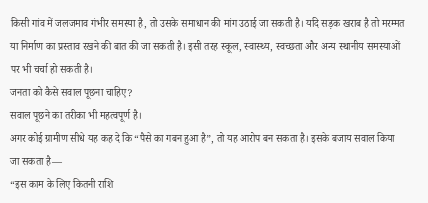किसी गांव में जलजमाव गंभीर समस्या है, तो उसके समाधान की मांग उठाई जा सकती है। यदि सड़क खराब है तो मरम्मत या निर्माण का प्रस्ताव रखने की बात की जा सकती है। इसी तरह स्कूल, स्वास्थ्य, स्वच्छता और अन्य स्थानीय समस्याओं पर भी चर्चा हो सकती है।
जनता को कैसे सवाल पूछना चाहिए?
सवाल पूछने का तरीका भी महत्वपूर्ण है।
अगर कोई ग्रामीण सीधे यह कह दे कि “पैसे का गबन हुआ है”, तो यह आरोप बन सकता है। इसके बजाय सवाल किया जा सकता है—
“इस काम के लिए कितनी राशि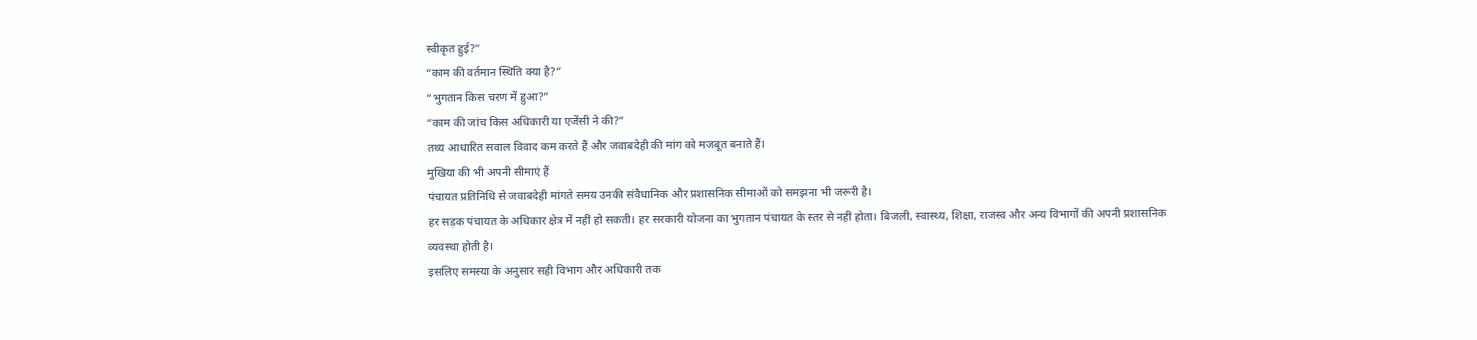स्वीकृत हुई?”
“काम की वर्तमान स्थिति क्या है?”
“भुगतान किस चरण में हुआ?”
“काम की जांच किस अधिकारी या एजेंसी ने की?”
तथ्य आधारित सवाल विवाद कम करते हैं और जवाबदेही की मांग को मजबूत बनाते हैं।
मुखिया की भी अपनी सीमाएं हैं
पंचायत प्रतिनिधि से जवाबदेही मांगते समय उनकी संवैधानिक और प्रशासनिक सीमाओं को समझना भी जरूरी है।
हर सड़क पंचायत के अधिकार क्षेत्र में नहीं हो सकती। हर सरकारी योजना का भुगतान पंचायत के स्तर से नहीं होता। बिजली, स्वास्थ्य, शिक्षा, राजस्व और अन्य विभागों की अपनी प्रशासनिक व्यवस्था होती है।
इसलिए समस्या के अनुसार सही विभाग और अधिकारी तक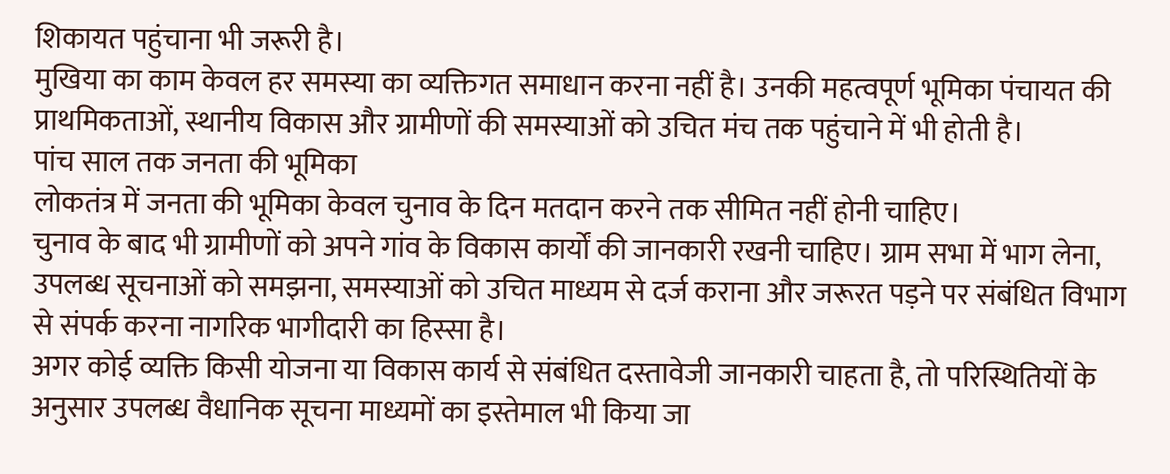शिकायत पहुंचाना भी जरूरी है।
मुखिया का काम केवल हर समस्या का व्यक्तिगत समाधान करना नहीं है। उनकी महत्वपूर्ण भूमिका पंचायत की प्राथमिकताओं, स्थानीय विकास और ग्रामीणों की समस्याओं को उचित मंच तक पहुंचाने में भी होती है।
पांच साल तक जनता की भूमिका
लोकतंत्र में जनता की भूमिका केवल चुनाव के दिन मतदान करने तक सीमित नहीं होनी चाहिए।
चुनाव के बाद भी ग्रामीणों को अपने गांव के विकास कार्यों की जानकारी रखनी चाहिए। ग्राम सभा में भाग लेना, उपलब्ध सूचनाओं को समझना, समस्याओं को उचित माध्यम से दर्ज कराना और जरूरत पड़ने पर संबंधित विभाग से संपर्क करना नागरिक भागीदारी का हिस्सा है।
अगर कोई व्यक्ति किसी योजना या विकास कार्य से संबंधित दस्तावेजी जानकारी चाहता है, तो परिस्थितियों के अनुसार उपलब्ध वैधानिक सूचना माध्यमों का इस्तेमाल भी किया जा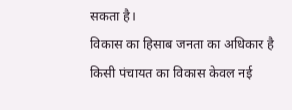सकता है।
विकास का हिसाब जनता का अधिकार है
किसी पंचायत का विकास केवल नई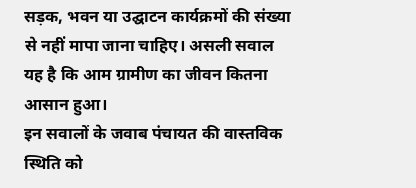सड़क, भवन या उद्घाटन कार्यक्रमों की संख्या से नहीं मापा जाना चाहिए। असली सवाल यह है कि आम ग्रामीण का जीवन कितना आसान हुआ।
इन सवालों के जवाब पंचायत की वास्तविक स्थिति को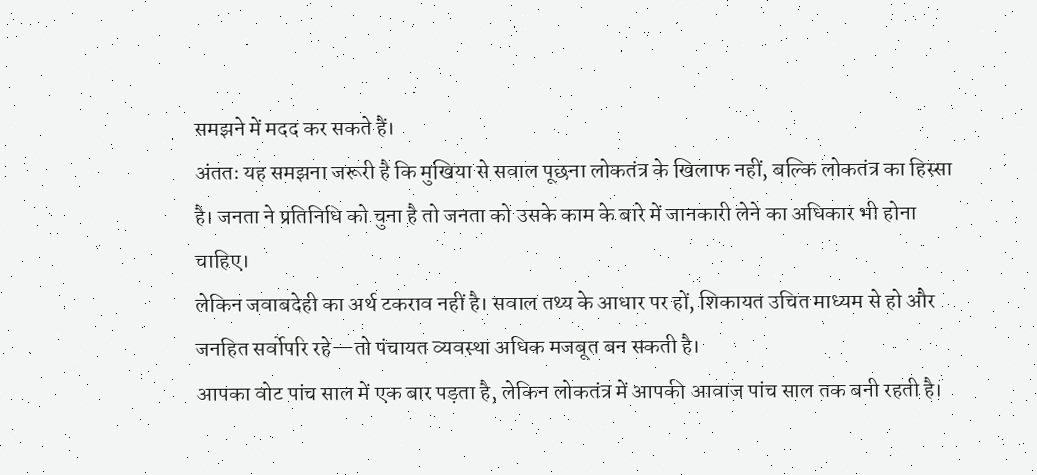समझने में मदद कर सकते हैं।
अंततः यह समझना जरूरी है कि मुखिया से सवाल पूछना लोकतंत्र के खिलाफ नहीं, बल्कि लोकतंत्र का हिस्सा है। जनता ने प्रतिनिधि को चुना है तो जनता को उसके काम के बारे में जानकारी लेने का अधिकार भी होना चाहिए।
लेकिन जवाबदेही का अर्थ टकराव नहीं है। सवाल तथ्य के आधार पर हों, शिकायत उचित माध्यम से हो और जनहित सर्वोपरि रहे—तो पंचायत व्यवस्था अधिक मजबूत बन सकती है।
आपका वोट पांच साल में एक बार पड़ता है, लेकिन लोकतंत्र में आपकी आवाज पांच साल तक बनी रहती है।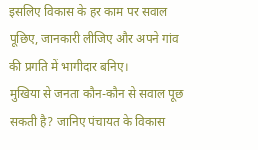इसलिए विकास के हर काम पर सवाल पूछिए, जानकारी लीजिए और अपने गांव की प्रगति में भागीदार बनिए।
मुखिया से जनता कौन-कौन से सवाल पूछ सकती है? जानिए पंचायत के विकास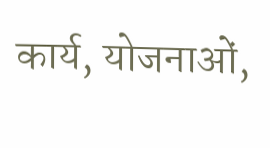कार्य, योजनाओं,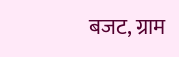बजट, ग्राम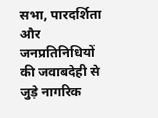सभा, पारदर्शिता और जनप्रतिनिधियों की जवाबदेही से जुड़े नागरिक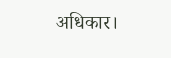अधिकार।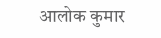आलोक कुमार